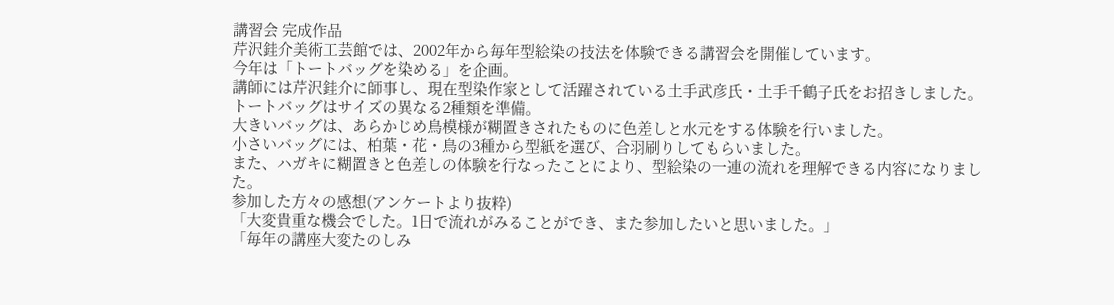講習会 完成作品
芹沢銈介美術工芸館では、2002年から毎年型絵染の技法を体験できる講習会を開催しています。
今年は「トートバッグを染める」を企画。
講師には芹沢銈介に師事し、現在型染作家として活躍されている土手武彦氏・土手千鶴子氏をお招きしました。
トートバッグはサイズの異なる2種類を準備。
大きいバッグは、あらかじめ鳥模様が糊置きされたものに色差しと水元をする体験を行いました。
小さいバッグには、柏葉・花・鳥の3種から型紙を選び、合羽刷りしてもらいました。
また、ハガキに糊置きと色差しの体験を行なったことにより、型絵染の一連の流れを理解できる内容になりました。
参加した方々の感想(アンケートより抜粋)
「大変貴重な機会でした。1日で流れがみることができ、また参加したいと思いました。」
「毎年の講座大変たのしみ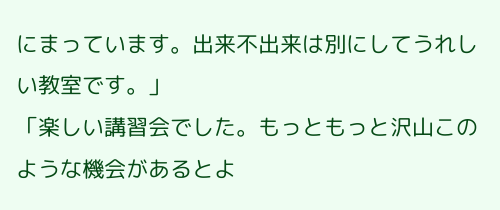にまっています。出来不出来は別にしてうれしい教室です。」
「楽しい講習会でした。もっともっと沢山このような機会があるとよ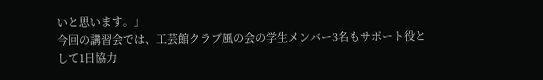いと思います。」
今回の講習会では、工芸館クラブ風の会の学生メンバー3名もサポート役として1日協力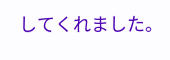してくれました。